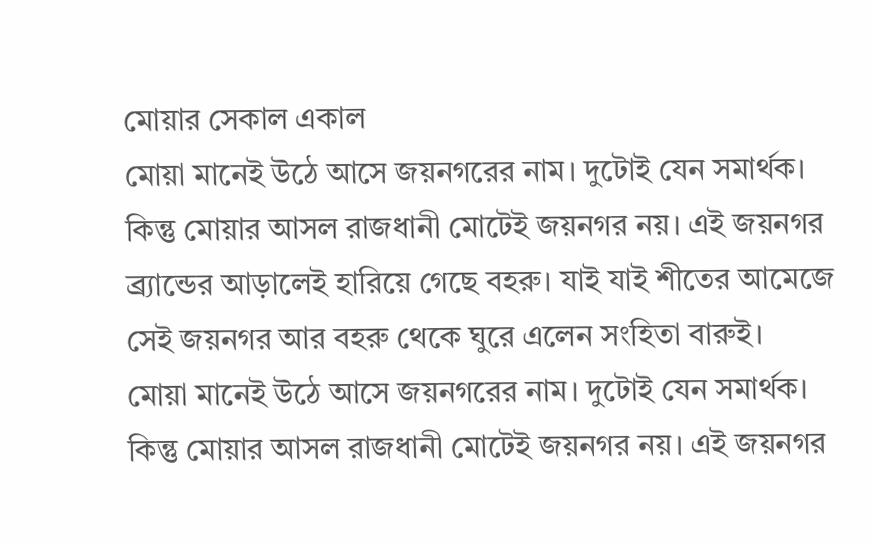মোয়ার সেকাল একাল
মোয়া মানেই উঠে আসে জয়নগরের নাম। দুটোই যেন সমার্থক। কিন্তু মোয়ার আসল রাজধানী মোটেই জয়নগর নয়। এই জয়নগর ব্র্যান্ডের আড়ালেই হারিয়ে গেছে বহরু। যাই যাই শীতের আমেজে সেই জয়নগর আর বহরু থেকে ঘুরে এলেন সংহিতা বারুই।
মোয়া মানেই উঠে আসে জয়নগরের নাম। দুটোই যেন সমার্থক। কিন্তু মোয়ার আসল রাজধানী মোটেই জয়নগর নয়। এই জয়নগর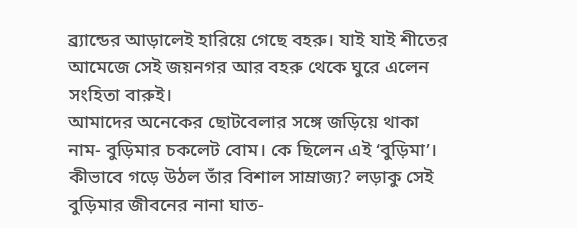ব্র্যান্ডের আড়ালেই হারিয়ে গেছে বহরু। যাই যাই শীতের আমেজে সেই জয়নগর আর বহরু থেকে ঘুরে এলেন সংহিতা বারুই।
আমাদের অনেকের ছোটবেলার সঙ্গে জড়িয়ে থাকা নাম- বুড়িমার চকলেট বোম। কে ছিলেন এই ‘বুড়িমা’। কীভাবে গড়ে উঠল তাঁর বিশাল সাম্রাজ্য? লড়াকু সেই বুড়িমার জীবনের নানা ঘাত-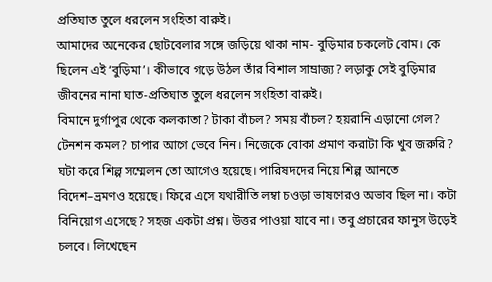প্রতিঘাত তুলে ধরলেন সংহিতা বারুই।
আমাদের অনেকের ছোটবেলার সঙ্গে জড়িয়ে থাকা নাম- বুড়িমার চকলেট বোম। কে ছিলেন এই ‘বুড়িমা’। কীভাবে গড়ে উঠল তাঁর বিশাল সাম্রাজ্য? লড়াকু সেই বুড়িমার জীবনের নানা ঘাত-প্রতিঘাত তুলে ধরলেন সংহিতা বারুই।
বিমানে দুর্গাপুর থেকে কলকাতা? টাকা বাঁচল? সময় বাঁচল? হয়রানি এড়ানো গেল? টেনশন কমল? চাপার আগে ভেবে নিন। নিজেকে বোকা প্রমাণ করাটা কি খুব জরুরি?
ঘটা করে শিল্প সম্মেলন তো আগেও হয়েছে। পারিষদদের নিয়ে শিল্প আনতে বিদেশ–ভ্রমণও হয়েছে। ফিরে এসে যথারীতি লম্বা চওড়া ভাষণেরও অভাব ছিল না। কটা বিনিয়োগ এসেছে? সহজ একটা প্রশ্ন। উত্তর পাওয়া যাবে না। তবু প্রচারের ফানুস উড়েই চলবে। লিখেছেন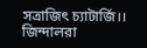সত্রাজিৎ চ্যাটার্জি।।
জিন্দালরা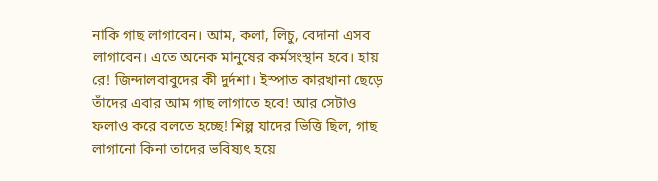নাকি গাছ লাগাবেন। আম, কলা, লিচু, বেদানা এসব লাগাবেন। এতে অনেক মানুষের কর্মসংস্থান হবে। হায় রে! জিন্দালবাবুদের কী দুর্দশা। ইস্পাত কারখানা ছেড়ে তাঁদের এবার আম গাছ লাগাতে হবে! আর সেটাও ফলাও করে বলতে হচ্ছে! শিল্প যাদের ভিত্তি ছিল, গাছ লাগানো কিনা তাদের ভবিষ্যৎ হয়ে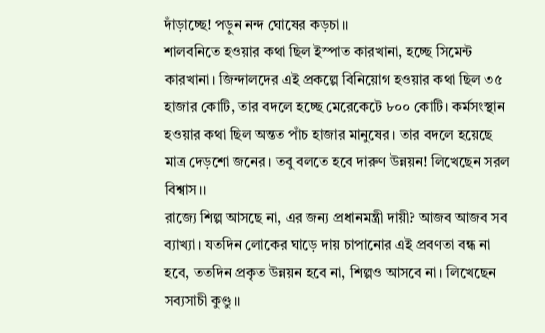দাঁড়াচ্ছে! পড়ুন নন্দ ঘোষের কড়চা।।
শালবনিতে হওয়ার কথা ছিল ইস্পাত কারখানা, হচ্ছে সিমেন্ট কারখানা। জিন্দালদের এই প্রকল্পে বিনিয়োগ হওয়ার কথা ছিল ৩৫ হাজার কোটি, তার বদলে হচ্ছে মেরেকেটে ৮০০ কোটি। কর্মসংস্থান হওয়ার কথা ছিল অন্তত পাঁচ হাজার মানুষের। তার বদলে হয়েছে মাত্র দেড়শো জনের। তবু বলতে হবে দারুণ উন্নয়ন! লিখেছেন সরল বিশ্বাস।।
রাজ্যে শিল্প আসছে না, এর জন্য প্রধানমন্ত্রী দায়ী? আজব আজব সব ব্যাখ্যা। যতদিন লোকের ঘাড়ে দায় চাপানোর এই প্রবণতা বন্ধ না হবে, ততদিন প্রকৃত উন্নয়ন হবে না, শিল্পও আসবে না। লিখেছেন সব্যসাচী কুণ্ডু।।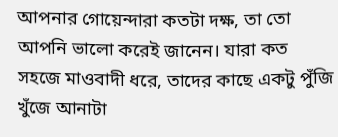আপনার গোয়েন্দারা কতটা দক্ষ, তা তো আপনি ভালো করেই জানেন। যারা কত সহজে মাওবাদী ধরে, তাদের কাছে একটু পুঁজি খুঁজে আনাটা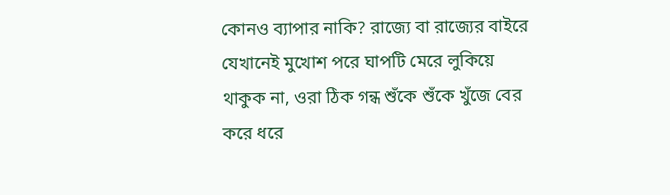কোনও ব্যাপার নাকি? রাজ্যে বা রাজ্যের বাইরে যেখানেই মুখোশ পরে ঘাপটি মেরে লুকিয়ে থাকুক না, ওরা ঠিক গন্ধ শুঁকে শুঁকে খুঁজে বের করে ধরে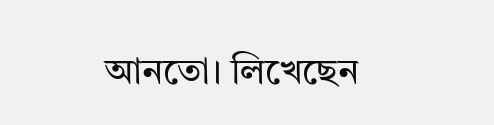আনতো। লিখেছেন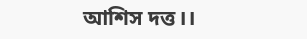আশিস দত্ত।।